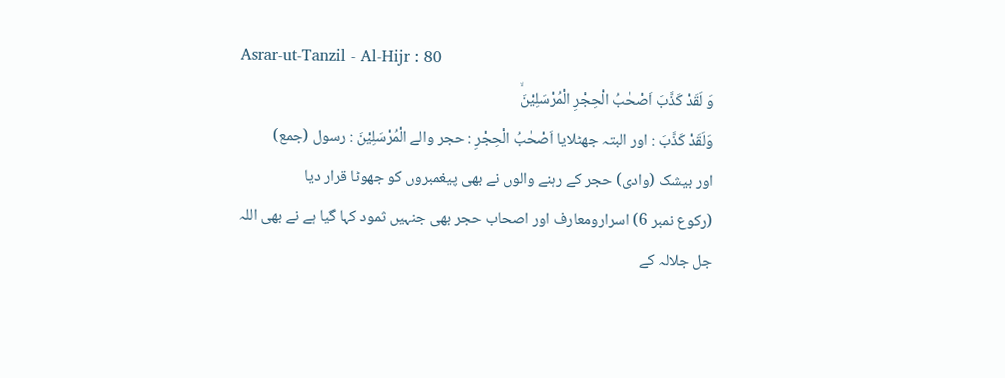Asrar-ut-Tanzil - Al-Hijr : 80
وَ لَقَدْ كَذَّبَ اَصْحٰبُ الْحِجْرِ الْمُرْسَلِیْنَۙ
وَلَقَدْ كَذَّبَ : اور البتہ جھٹلایا اَصْحٰبُ الْحِجْرِ : حجر والے الْمُرْسَلِيْنَ : رسول (جمع)
اور بیشک (وادی) حجر کے رہنے والوں نے بھی پیغمبروں کو جھوٹا قرار دیا
(رکوع نمبر 6) اسرارومعارف اور اصحاب حجر بھی جنہیں ثمود کہا گیا ہے نے بھی اللہ جل جلالہ کے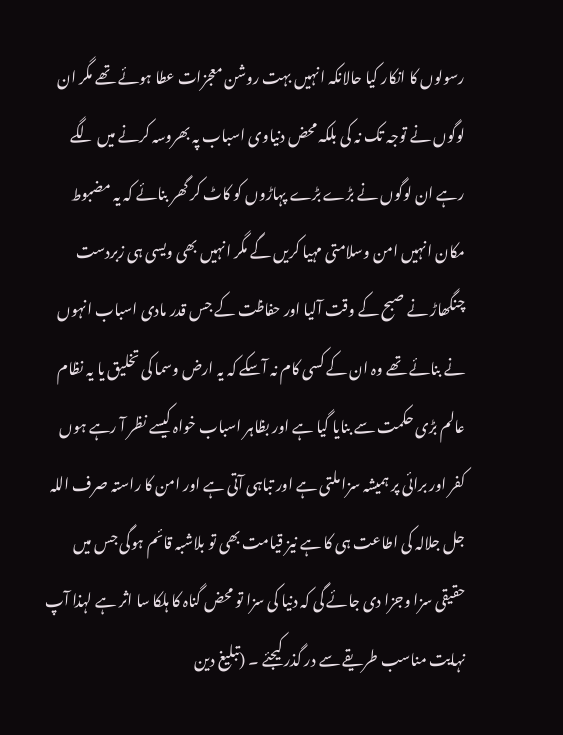رسولوں کا انکار کیا حالانکہ انہیں بہت روشن معجزات عطا ہوئے تھے مگر ان لوگوں نے توجہ تک نہ کی بلکہ محض دنیاوی اسباب پہ بھروسہ کرنے میں لگے رہے ان لوگوں نے بڑے بڑے پہاڑوں کو کاٹ کر گھر بنائے کہ یہ مضبوط مکان انہیں امن وسلامتی مہیا کریں گے مگر انہیں بھی ویسی ہی زبردست چنگھاڑ نے صبح کے وقت آلیا اور حفاظت کے جس قدر مادی اسباب انہوں نے بنائے تھے وہ ان کے کسی کام نہ آسکے کہ یہ ارض وسما کی تخلیق یا یہ نظام عالم بڑی حکمت سے بنایا گیا ہے اور بظاہر اسباب خواہ کیسے نظر آ رہے ہوں کفر اور برائی پر ہمیشہ سزا ملتی ہے اور تباہی آتی ہے اور امن کا راستہ صرف اللہ جل جلالہ کی اطاعت ہی کا ہے نیز قیامت بھی تو بلاشبہ قائم ہوگی جس میں حقیقی سزا وجزا دی جائے گی کہ دنیا کی سزا تو محض گناہ کا ہلکا سا اثر ہے لہذا آپ نہایت مناسب طریقے سے در گذر کیجئے ۔ (تبلیغ دین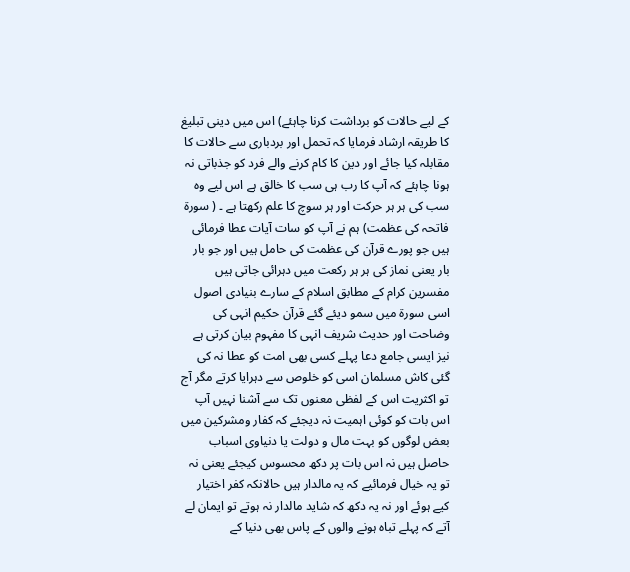کے لیے حالات کو برداشت کرنا چاہئے) اس میں دینی تبلیغ کا طریقہ ارشاد فرمایا کہ تحمل اور بردباری سے حالات کا مقابلہ کیا جائے اور دین کا کام کرنے والے فرد کو جذباتی نہ ہونا چاہئے کہ آپ کا رب ہی سب کا خالق ہے اس لیے وہ سب کی ہر ہر حرکت اور ہر سوچ کا علم رکھتا ہے ۔ ( سورة فاتحہ کی عظمت) ہم نے آپ کو سات آیات عطا فرمائی ہیں جو پورے قرآن کی عظمت کی حامل ہیں اور جو بار بار یعنی نماز کی ہر ہر رکعت میں دہرائی جاتی ہیں مفسرین کرام کے مطابق اسلام کے سارے بنیادی اصول اسی سورة میں سمو دیئے گئے قرآن حکیم انہی کی وضاحت اور حدیث شریف انہی کا مفہوم بیان کرتی ہے نیز ایسی جامع دعا پہلے کسی بھی امت کو عطا نہ کی گئی کاش مسلمان اسی کو خلوص سے دہرایا کرتے مگر آج تو اکثریت اس کے لفظی معنوں تک سے آشنا نہیں آپ اس بات کو کوئی اہمیت نہ دیجئے کہ کفار ومشرکین میں بعض لوگوں کو بہت مال و دولت یا دنیاوی اسباب حاصل ہیں نہ اس بات پر دکھ محسوس کیجئے یعنی نہ تو یہ خیال فرمائیے کہ یہ مالدار ہیں حالانکہ کفر اختیار کیے ہوئے اور نہ یہ دکھ کہ شاید مالدار نہ ہوتے تو ایمان لے آتے کہ پہلے تباہ ہونے والوں کے پاس بھی دنیا کے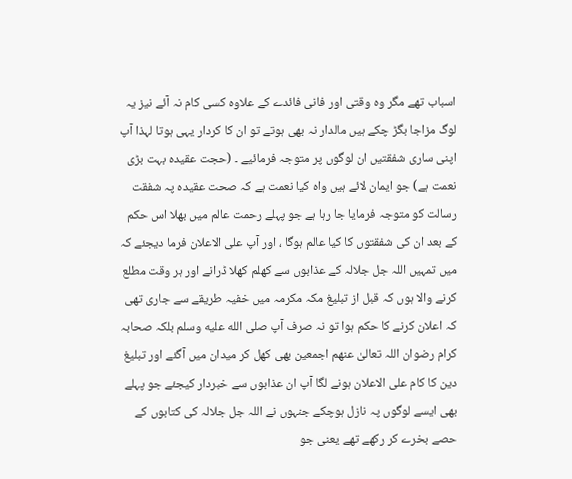اسباب تھے مگر وہ وقتی اور فانی فائدے کے علاوہ کسی کام نہ آئے نیز یہ لوگ مزاجا بگڑ چکے ہیں مالدار نہ بھی ہوتے تو ان کا کردار یہی ہوتا لہذا آپ اپنی ساری شفقتیں ان لوگوں پر متوجہ فرمائیے ۔ (حجت عقیدہ بہت بڑی نعمت ہے) جو ایمان لائے ہیں واہ کیا نعمت ہے کہ صحت عقیدہ پہ شفقت رسالت کو متوجہ فرمایا جا رہا ہے جو پہلے رحمت عالم میں بھلا اس حکم کے بعد ان کی شفقتوں کا کیا عالم ہوگا ، اور آپ علی الاعلان فرما دیجئے کہ میں تمہیں اللہ جل جلالہ کے عذابوں سے کھلم کھلا ڈرانے اور ہر وقت مطلع کرنے والا ہوں کہ قبل از تبلیغ مکہ مکرمہ میں خفیہ طریقے سے جاری تھی کہ اعلان کرنے کا حکم ہوا تو نہ صرف آپ صلى الله عليه وسلم بلکہ صحابہ کرام رضوان اللہ تعالیٰ عنھم اجمعین بھی کھل کر میدان میں آگئے اور تبلیغ دین کا کام علی الاعلان ہونے لگا آپ ان عذابوں سے خبردار کیجئے جو پہلے بھی ایسے لوگوں پہ نازل ہوچکے جنہوں نے اللہ جل جلالہ کی کتابوں کے حصے بخرے کر رکھے تھے یعنی جو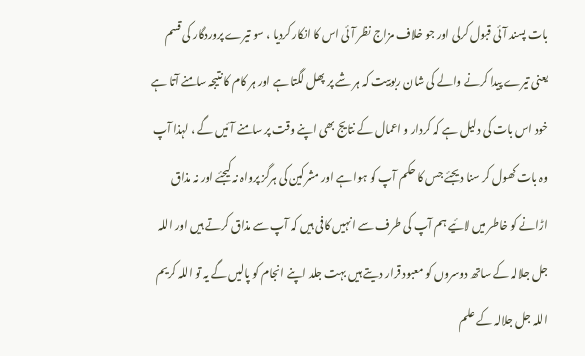بات پسند آئی قبول کرلی اور جو خلاف مزاج نظر آئی اس کا انکار کردیا ، سو تیرے پروردگار کی قسم یعنی تیرے پیدا کرنے والے کی شان ربوبیت کہ ہر شے پر پھل لگتا ہے اور ہر کام کا نتیجہ سامنے آتا ہے خود اس بات کی دلیل ہے کہ کردار و اعمال کے نتایج بھی اپنے وقت پر سامنے آئیں گے ، لہذا آپ وہ بات کھول کر سنا دیجئے جس کا حکم آپ کو ہوا ہے اور مشرکین کی ہرگز پرواہ نہ کیجئے اور نہ مذاق اڑانے کو خاطر میں لائیے ہم آپ کی طرف سے انہیں کافی ہیں کہ آپ سے مذاق کرتے ہیں اور اللہ جل جلالہ کے ساتھ دوسروں کو معبود قرار دیتے ہیں بہت جلد اپنے انجام کو پالیں گے یہ تو اللہ کریم اللہ جل جلالہ کے علم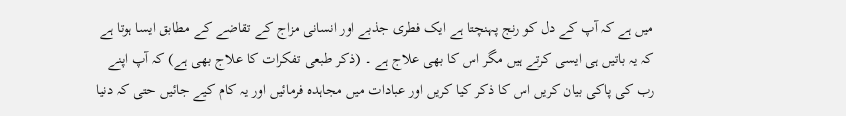میں ہے کہ آپ کے دل کو رنج پہنچتا ہے ایک فطری جذبے اور انسانی مزاج کے تقاضے کے مطابق ایسا ہوتا ہے کہ یہ باتیں ہی ایسی کرتے ہیں مگر اس کا بھی علاج ہے ۔ (ذکر طبعی تفکرات کا علاج بھی ہے) کہ آپ اپنے رب کی پاکی بیان کریں اس کا ذکر کیا کریں اور عبادات میں مجاہدہ فرمائیں اور یہ کام کیے جائیں حتی کہ دنیا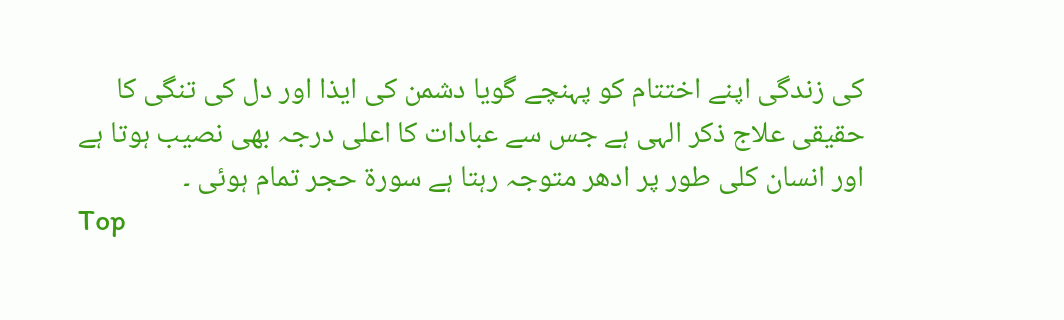کی زندگی اپنے اختتام کو پہنچے گویا دشمن کی ایذا اور دل کی تنگی کا حقیقی علاج ذکر الہی ہے جس سے عبادات کا اعلی درجہ بھی نصیب ہوتا ہے اور انسان کلی طور پر ادھر متوجہ رہتا ہے سورة حجر تمام ہوئی ۔
Top